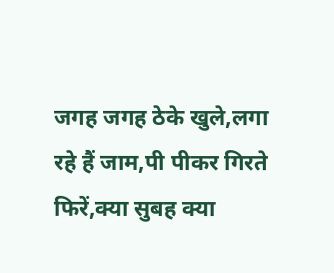जगह जगह ठेके खुले,लगा रहे हैं जाम,पी पीकर गिरते फिरें,क्या सुबह क्या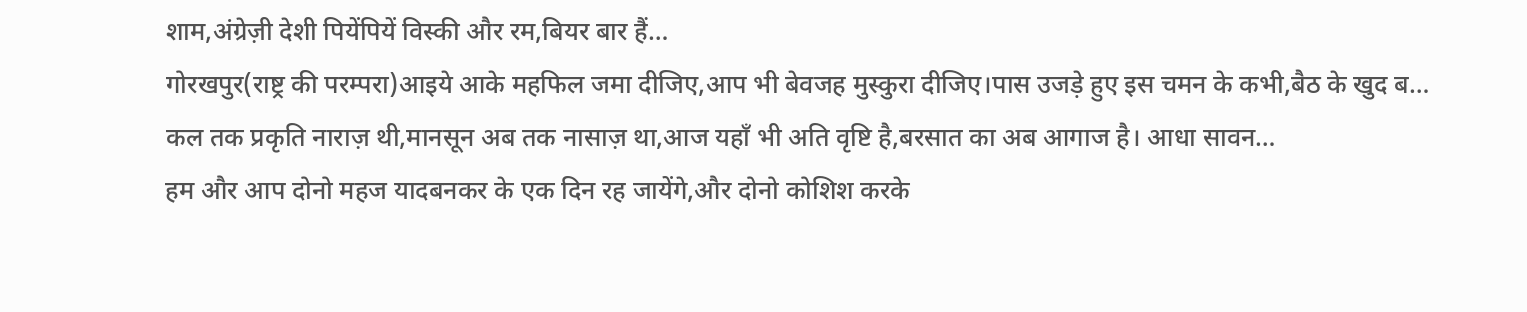शाम,अंग्रेज़ी देशी पियेंपियें विस्की और रम,बियर बार हैं…
गोरखपुर(राष्ट्र की परम्परा)आइये आके महफिल जमा दीजिए,आप भी बेवजह मुस्कुरा दीजिए।पास उजड़े हुए इस चमन के कभी,बैठ के खुद ब…
कल तक प्रकृति नाराज़ थी,मानसून अब तक नासाज़ था,आज यहाँ भी अति वृष्टि है,बरसात का अब आगाज है। आधा सावन…
हम और आप दोनो महज यादबनकर के एक दिन रह जायेंगे,और दोनो कोशिश करके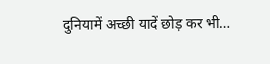दुनियामें अच्छी यादें छोड़ कर भी…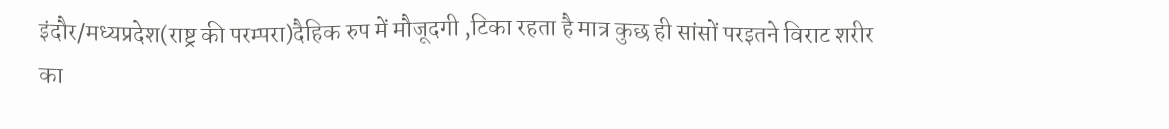इंदौर/मध्यप्रदेश(राष्ट्र की परम्परा)दैहिक रुप में मौजूदगी ,टिका रहता है मात्र कुछ ही सांसों परइतने विराट शरीर का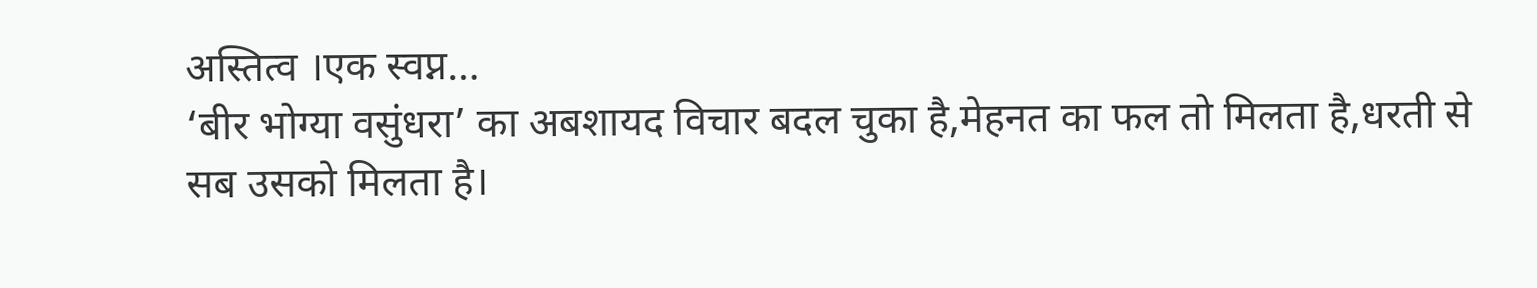अस्तित्व ।एक स्वप्न…
‘बीर भोग्या वसुंधरा’ का अबशायद विचार बदल चुका है,मेहनत का फल तो मिलता है,धरती से सब उसको मिलता है।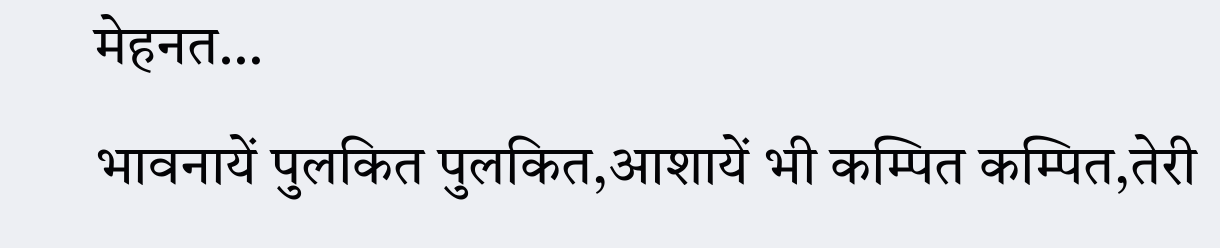मेहनत…
भावनायें पुलकित पुलकित,आशायें भी कम्पित कम्पित,तेरी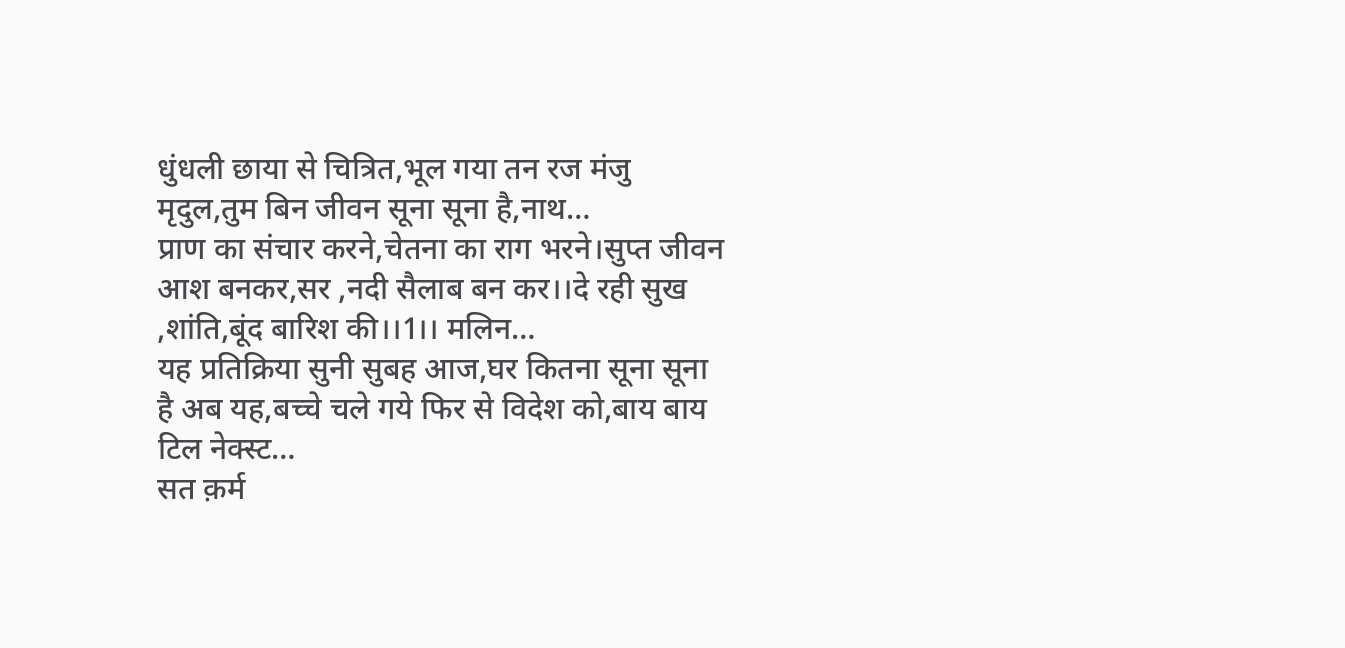धुंधली छाया से चित्रित,भूल गया तन रज मंजु मृदुल,तुम बिन जीवन सूना सूना है,नाथ…
प्राण का संचार करने,चेतना का राग भरने।सुप्त जीवन आश बनकर,सर ,नदी सैलाब बन कर।।दे रही सुख ,शांति,बूंद बारिश की।।1।। मलिन…
यह प्रतिक्रिया सुनी सुबह आज,घर कितना सूना सूना है अब यह,बच्चे चले गये फिर से विदेश को,बाय बाय टिल नेक्स्ट…
सत क़र्म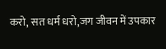करो, सत धर्म धरो,जग जीवन में उपकार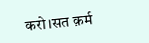करो।सत क़र्म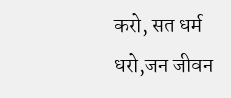करो, सत धर्म धरो,जन जीवन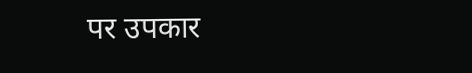पर उपकार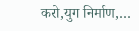करो,युग निर्माण,…